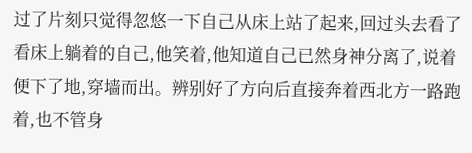过了片刻只觉得忽悠一下自己从床上站了起来,回过头去看了看床上躺着的自己,他笑着,他知道自己已然身神分离了,说着便下了地,穿墙而出。辨别好了方向后直接奔着西北方一路跑着,也不管身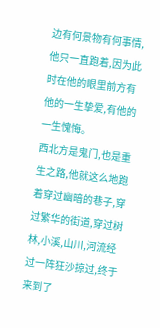边有何景物有何事情,他只一直跑着,因为此时在他的眼里前方有他的一生挚爱,有他的一生愧悔。
西北方是鬼门,也是重生之路,他就这么地跑着穿过幽暗的巷子,穿过繁华的街道,穿过树林,小溪,山川,河流经过一阵狂沙掠过,终于来到了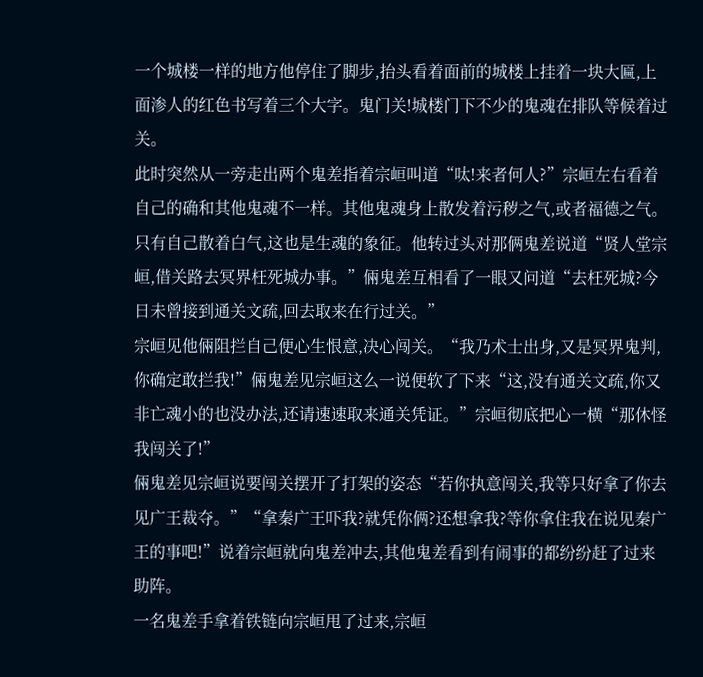一个城楼一样的地方他停住了脚步,抬头看着面前的城楼上挂着一块大匾,上面渗人的红色书写着三个大字。鬼门关!城楼门下不少的鬼魂在排队等候着过关。
此时突然从一旁走出两个鬼差指着宗峘叫道“呔!来者何人?”宗峘左右看着自己的确和其他鬼魂不一样。其他鬼魂身上散发着污秽之气,或者福德之气。只有自己散着白气,这也是生魂的象征。他转过头对那俩鬼差说道“贤人堂宗峘,借关路去冥界枉死城办事。”倆鬼差互相看了一眼又问道“去枉死城?今日未曾接到通关文疏,回去取来在行过关。”
宗峘见他倆阻拦自己便心生恨意,决心闯关。“我乃术士出身,又是冥界鬼判,你确定敢拦我!”倆鬼差见宗峘这么一说便软了下来“这,没有通关文疏,你又非亡魂小的也没办法,还请速速取来通关凭证。”宗峘彻底把心一横“那休怪我闯关了!”
倆鬼差见宗峘说要闯关摆开了打架的姿态“若你执意闯关,我等只好拿了你去见广王裁夺。”“拿秦广王吓我?就凭你俩?还想拿我?等你拿住我在说见秦广王的事吧!”说着宗峘就向鬼差冲去,其他鬼差看到有闹事的都纷纷赶了过来助阵。
一名鬼差手拿着铁链向宗峘甩了过来,宗峘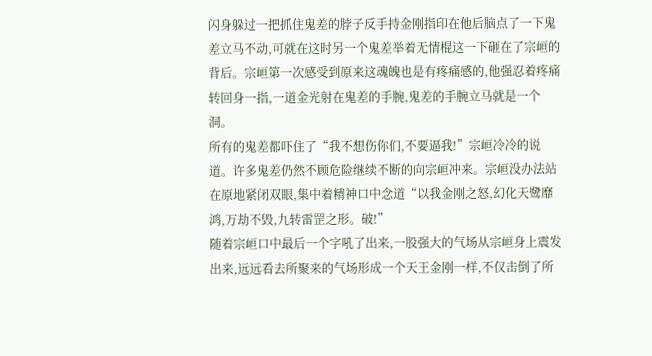闪身躲过一把抓住鬼差的脖子反手持金刚指印在他后脑点了一下鬼差立马不动,可就在这时另一个鬼差举着无情棍这一下砸在了宗峘的背后。宗峘第一次感受到原来这魂魄也是有疼痛感的,他强忍着疼痛转回身一指,一道金光射在鬼差的手腕,鬼差的手腕立马就是一个洞。
所有的鬼差都吓住了“我不想伤你们,不要逼我!”宗峘冷冷的说道。许多鬼差仍然不顾危险继续不断的向宗峘冲来。宗峘没办法站在原地紧闭双眼,集中着精神口中念道“以我金刚之怒,幻化天鹭靡鸿,万劫不毁,九转雷罡之形。破!”
随着宗峘口中最后一个字吼了出来,一股强大的气场从宗峘身上震发出来,远远看去所聚来的气场形成一个天王金刚一样,不仅击倒了所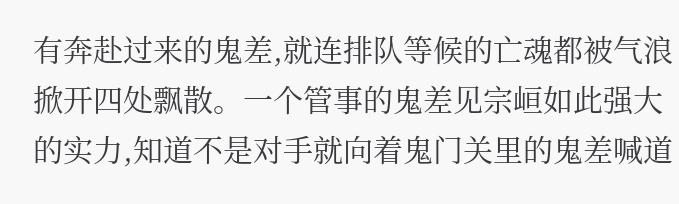有奔赴过来的鬼差,就连排队等候的亡魂都被气浪掀开四处飘散。一个管事的鬼差见宗峘如此强大的实力,知道不是对手就向着鬼门关里的鬼差喊道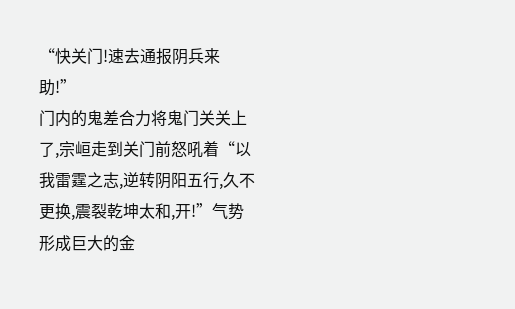“快关门!速去通报阴兵来助!”
门内的鬼差合力将鬼门关关上了,宗峘走到关门前怒吼着“以我雷霆之志,逆转阴阳五行,久不更换,震裂乾坤太和,开!”气势形成巨大的金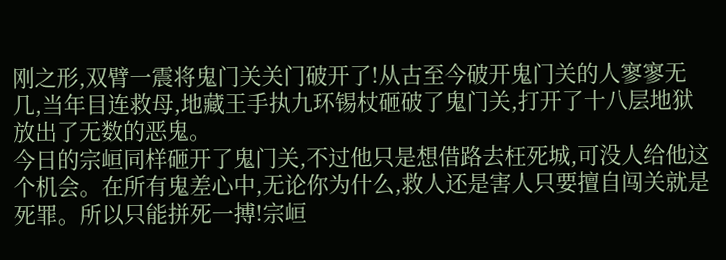刚之形,双臂一震将鬼门关关门破开了!从古至今破开鬼门关的人寥寥无几,当年目连救母,地藏王手执九环锡杖砸破了鬼门关,打开了十八层地狱放出了无数的恶鬼。
今日的宗峘同样砸开了鬼门关,不过他只是想借路去枉死城,可没人给他这个机会。在所有鬼差心中,无论你为什么,救人还是害人只要擅自闯关就是死罪。所以只能拼死一搏!宗峘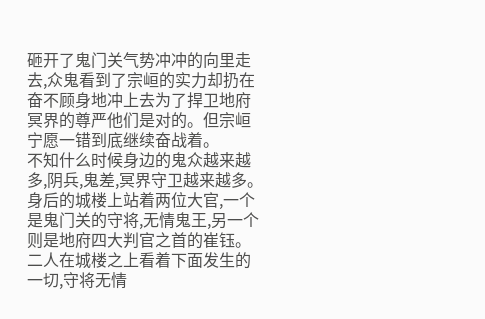砸开了鬼门关气势冲冲的向里走去,众鬼看到了宗峘的实力却扔在奋不顾身地冲上去为了捍卫地府冥界的尊严他们是对的。但宗峘宁愿一错到底继续奋战着。
不知什么时候身边的鬼众越来越多,阴兵,鬼差,冥界守卫越来越多。身后的城楼上站着两位大官,一个是鬼门关的守将,无情鬼王,另一个则是地府四大判官之首的崔钰。二人在城楼之上看着下面发生的一切,守将无情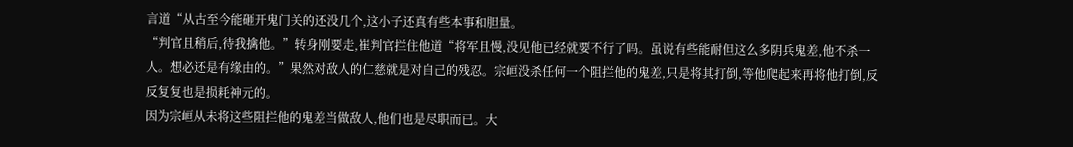言道“从古至今能砸开鬼门关的还没几个,这小子还真有些本事和胆量。
“判官且稍后,待我擒他。”转身刚要走,崔判官拦住他道“将军且慢,没见他已经就要不行了吗。虽说有些能耐但这么多阴兵鬼差,他不杀一人。想必还是有缘由的。”果然对敌人的仁慈就是对自己的残忍。宗峘没杀任何一个阻拦他的鬼差,只是将其打倒,等他爬起来再将他打倒,反反复复也是损耗神元的。
因为宗峘从未将这些阻拦他的鬼差当做敌人,他们也是尽职而已。大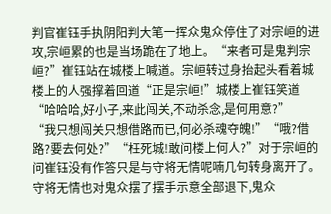判官崔钰手执阴阳判大笔一挥众鬼众停住了对宗峘的进攻,宗峘累的也是当场跪在了地上。“来者可是鬼判宗峘?”崔钰站在城楼上喊道。宗峘转过身抬起头看着城楼上的人强撑着回道“正是宗峘!”城楼上崔钰笑道“哈哈哈,好小子,来此闯关,不动杀念,是何用意?”
“我只想闯关只想借路而已,何必杀魂夺魄!”“哦?借路?要去何处?”“枉死城!敢问楼上何人?”对于宗峘的问崔钰没有作答只是与守将无情呢喃几句转身离开了。守将无情也对鬼众摆了摆手示意全部退下,鬼众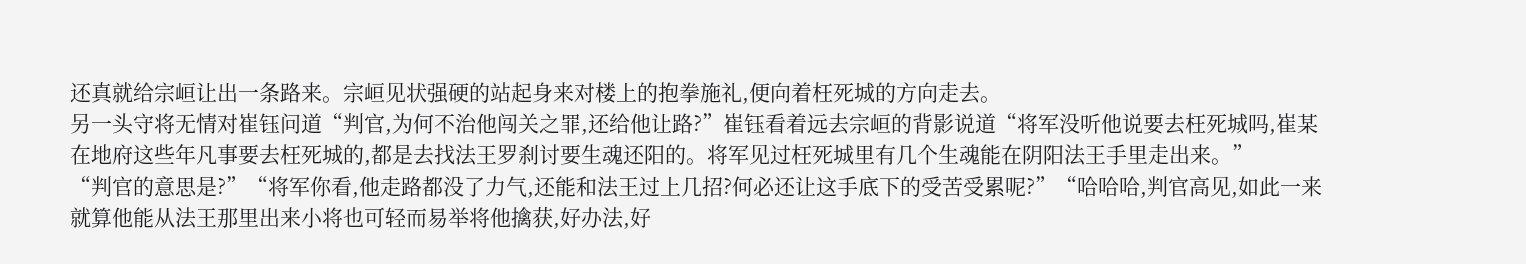还真就给宗峘让出一条路来。宗峘见状强硬的站起身来对楼上的抱拳施礼,便向着枉死城的方向走去。
另一头守将无情对崔钰问道“判官,为何不治他闯关之罪,还给他让路?”崔钰看着远去宗峘的背影说道“将军没听他说要去枉死城吗,崔某在地府这些年凡事要去枉死城的,都是去找法王罗刹讨要生魂还阳的。将军见过枉死城里有几个生魂能在阴阳法王手里走出来。”
“判官的意思是?”“将军你看,他走路都没了力气,还能和法王过上几招?何必还让这手底下的受苦受累呢?”“哈哈哈,判官高见,如此一来就算他能从法王那里出来小将也可轻而易举将他擒获,好办法,好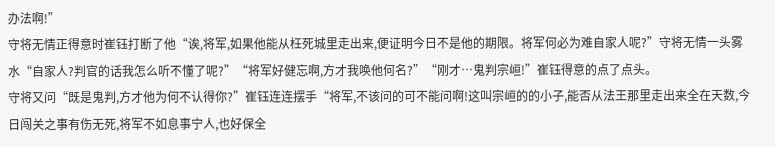办法啊!”
守将无情正得意时崔钰打断了他“诶,将军,如果他能从枉死城里走出来,便证明今日不是他的期限。将军何必为难自家人呢?”守将无情一头雾水“自家人?判官的话我怎么听不懂了呢?”“将军好健忘啊,方才我唤他何名?”“刚才…鬼判宗峘!”崔钰得意的点了点头。
守将又问“既是鬼判,方才他为何不认得你?”崔钰连连摆手“将军,不该问的可不能问啊!这叫宗峘的的小子,能否从法王那里走出来全在天数,今日闯关之事有伤无死,将军不如息事宁人,也好保全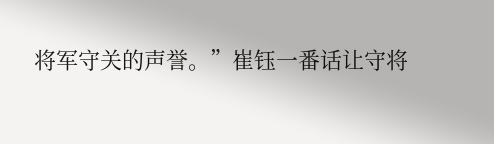将军守关的声誉。”崔钰一番话让守将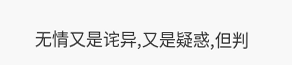无情又是诧异,又是疑惑,但判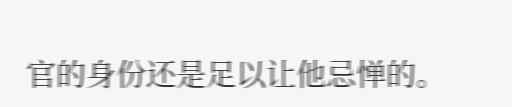官的身份还是足以让他忌惮的。